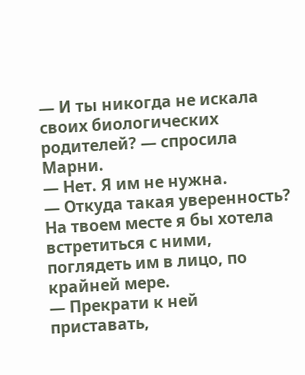— И ты никогда не искала своих биологических родителей? — спросила Марни.
— Нет. Я им не нужна.
— Откуда такая уверенность? На твоем месте я бы хотела встретиться с ними, поглядеть им в лицо, по крайней мере.
— Прекрати к ней приставать,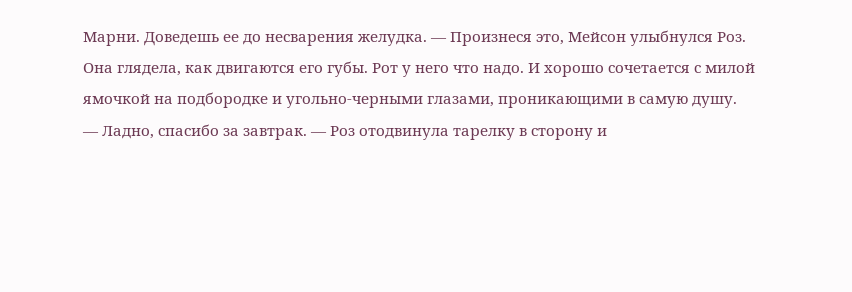Марни. Доведешь ее до несварения желудка. — Произнеся это, Мейсон улыбнулся Роз.
Она глядела, как двигаются его губы. Рот у него что надо. И хорошо сочетается с милой ямочкой на подбородке и угольно-черными глазами, проникающими в самую душу.
— Ладно, спасибо за завтрак. — Роз отодвинула тарелку в сторону и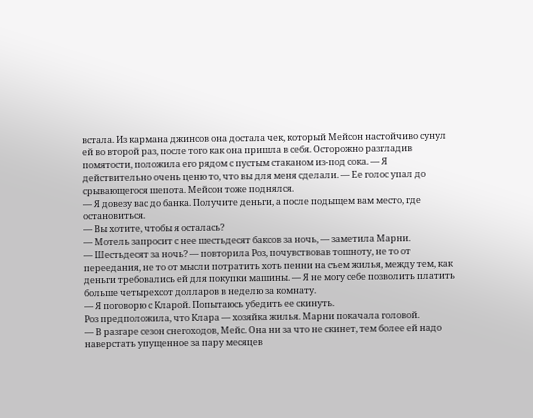встала. Из кармана джинсов она достала чек, который Мейсон настойчиво сунул ей во второй раз, после того как она пришла в себя. Осторожно разгладив помятости, положила его рядом с пустым стаканом из-под сока. — Я действительно очень ценю то, что вы для меня сделали. — Ее голос упал до срывающегося шепота. Мейсон тоже поднялся.
— Я довезу вас до банка. Получите деньги, а после подыщем вам место, где остановиться.
— Вы хотите, чтобы я осталась?
— Мотель запросит с нее шестьдесят баксов за ночь, — заметила Марни.
— Шестьдесят за ночь? — повторила Роз, почувствовав тошноту, не то от переедания, не то от мысли потратить хоть пенни на съем жилья, между тем, как деньги требовались ей для покупки машины. — Я не могу себе позволить платить больше четырехсот долларов в неделю за комнату.
— Я поговорю с Кларой. Попытаюсь убедить ее скинуть.
Роз предположила, что Клара — хозяйка жилья. Марни покачала головой.
— В разгаре сезон снегоходов, Мейс. Она ни за что не скинет, тем более ей надо наверстать упущенное за пару месяцев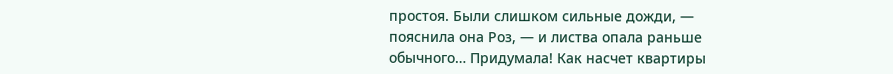простоя. Были слишком сильные дожди, — пояснила она Роз, — и листва опала раньше обычного… Придумала! Как насчет квартиры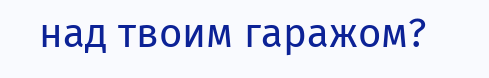над твоим гаражом?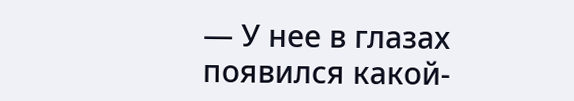— У нее в глазах появился какой-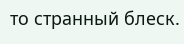то странный блеск.